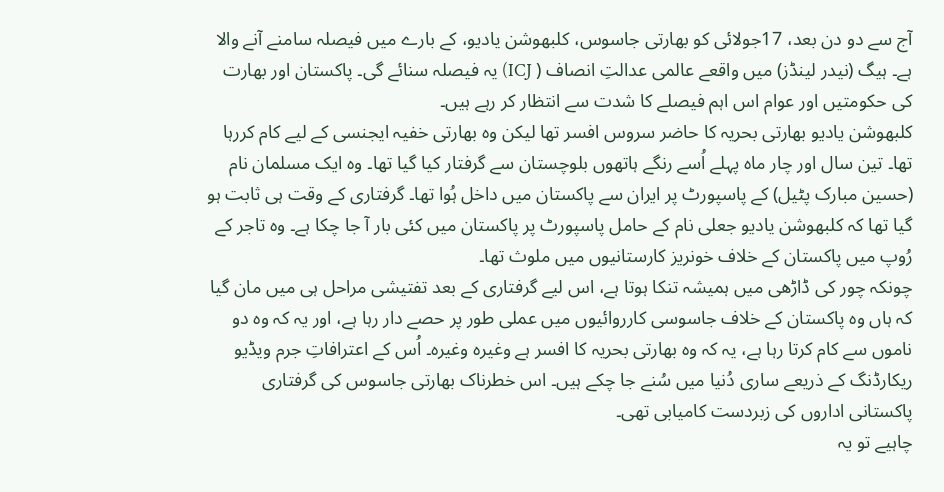آج سے دو دن بعد، 17جولائی کو بھارتی جاسوس، کلبھوشن یادیو، کے بارے میں فیصلہ سامنے آنے والا ہے۔ ہیگ (نیدر لینڈز) میں واقعے عالمی عدالتِ انصاف ( ICJ) یہ فیصلہ سنائے گی۔ پاکستان اور بھارت کی حکومتیں اور عوام اس اہم فیصلے کا شدت سے انتظار کر رہے ہیں۔
کلبھوشن یادیو بھارتی بحریہ کا حاضر سروس افسر تھا لیکن وہ بھارتی خفیہ ایجنسی کے لیے کام کررہا تھا۔ تین سال اور چار ماہ پہلے اُسے رنگے ہاتھوں بلوچستان سے گرفتار کیا گیا تھا۔ وہ ایک مسلمان نام (حسین مبارک پٹیل) کے پاسپورٹ پر ایران سے پاکستان میں داخل ہُوا تھا۔ گرفتاری کے وقت ہی ثابت ہو گیا تھا کہ کلبھوشن یادیو جعلی نام کے حامل پاسپورٹ پر پاکستان میں کئی بار آ جا چکا ہے۔ وہ تاجر کے رُوپ میں پاکستان کے خلاف خونریز کارستانیوں میں ملوث تھا۔
چونکہ چور کی ڈاڑھی میں ہمیشہ تنکا ہوتا ہے، اس لیے گرفتاری کے بعد تفتیشی مراحل ہی میں مان گیا کہ ہاں وہ پاکستان کے خلاف جاسوسی کارروائیوں میں عملی طور پر حصے دار رہا ہے، اور یہ کہ وہ دو ناموں سے کام کرتا رہا ہے، یہ کہ وہ بھارتی بحریہ کا افسر ہے وغیرہ وغیرہ۔ اُس کے اعترافاتِ جرم ویڈیو ریکارڈنگ کے ذریعے ساری دُنیا میں سُنے جا چکے ہیں۔ اس خطرناک بھارتی جاسوس کی گرفتاری پاکستانی اداروں کی زبردست کامیابی تھی۔
چاہیے تو یہ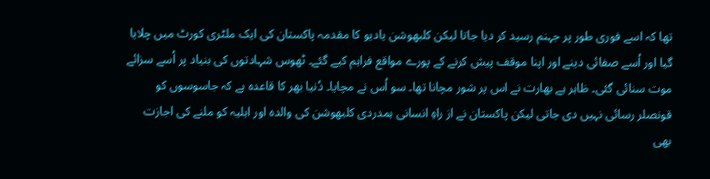تھا کہ اسے فوری طور پر جہنم رسید کر دیا جاتا لیکن کلبھوشن یادیو کا مقدمہ پاکستان کی ایک ملٹری کورٹ میں چلایا گیا اور اُسے صفائی دینے اور اپنا موقف پیش کرنے کے پورے مواقع فراہم کیے گئے۔ ٹھوس شہادتوں کی بنیاد پر اُسے سزائے موت سنائی گئی۔ ظاہر ہے بھارت نے اس پر شور مچانا تھا۔ سو اُس نے مچایا۔ دُنیا بھر کا قاعدہ ہے کہ جاسوسوں کو قونصلر رسائی نہیں دی جاتی لیکن پاکستان نے از راہِ انسانی ہمدردی کلبھوشن کی والدہ اور اہلیہ کو ملنے کی اجازت بھی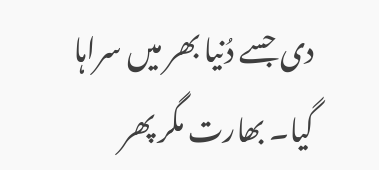دی جسے دُنیا بھر میں سراہا گیا۔ بھارت مگر پھر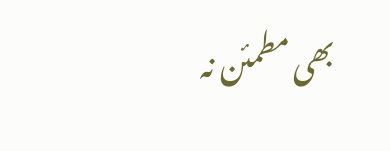بھی مطمئن نہ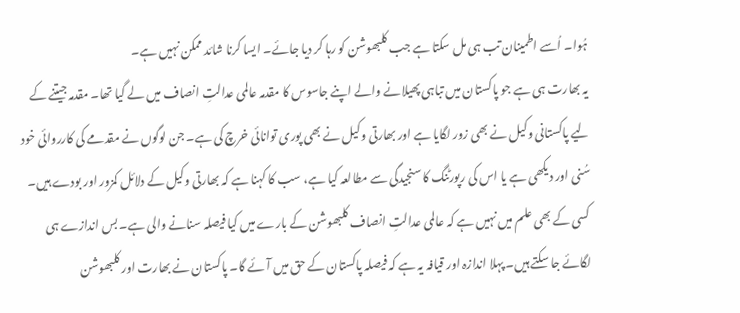ہُوا۔ اُسے اطمینان تب ہی مل سکتا ہے جب کلبھوشن کو رہا کر دیا جائے۔ ایسا کرنا شائد ممکن نہیں ہے۔
یہ بھارت ہی ہے جو پاکستان میں تباہی پھیلانے والے اپنے جاسوس کا مقدمہ عالمی عدالتِ انصاف میں لے گیا تھا۔ مقدمہ جیتنے کے لیے پاکستانی وکیل نے بھی زور لگایا ہے اور بھارتی وکیل نے بھی پوری توانائی خرچ کی ہے۔ جن لوگوں نے مقدمے کی کارروائی خود سُنی اور دیکھی ہے یا اس کی رپورٹنگ کا سنجیدگی سے مطالعہ کیا ہے، سب کا کہنا ہے کہ بھارتی وکیل کے دلائل کمزور اور بودے ہیں۔
کسی کے بھی علم میں نہیں ہے کہ عالمی عدالتِ انصاف کلبھوشن کے بارے میں کیا فیصلہ سنانے والی ہے۔ بس اندازے ہی لگائے جا سکتے ہیں۔ پہلا اندازہ اور قیافہ یہ ہے کہ فیصلہ پاکستان کے حق میں آئے گا۔ پاکستان نے بھارت اور کلبھوشن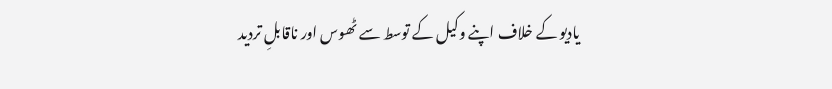یادیو کے خلاف اپنے وکیل کے توسط سے ٹھوس اور ناقابلِ تردید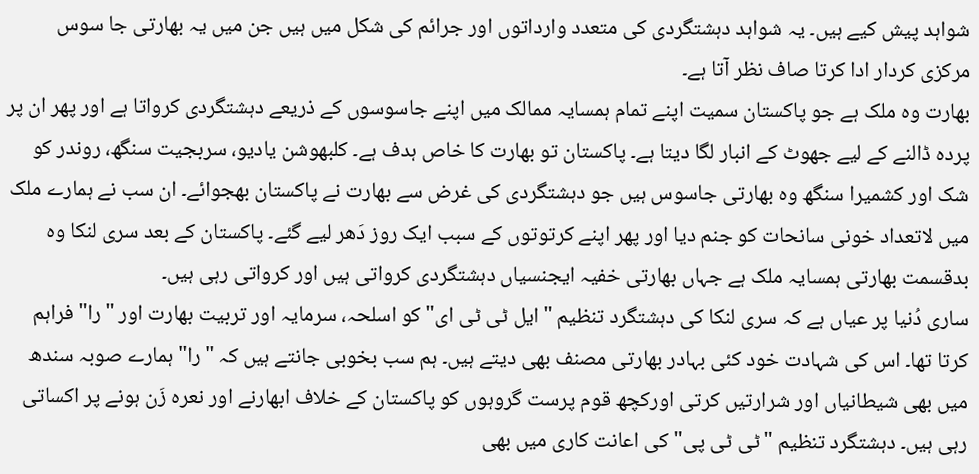شواہد پیش کیے ہیں۔ یہ شواہد دہشتگردی کی متعدد وارداتوں اور جرائم کی شکل میں ہیں جن میں یہ بھارتی جا سوس مرکزی کردار ادا کرتا صاف نظر آتا ہے۔
بھارت وہ ملک ہے جو پاکستان سمیت اپنے تمام ہمسایہ ممالک میں اپنے جاسوسوں کے ذریعے دہشتگردی کرواتا ہے اور پھر ان پر پردہ ڈالنے کے لیے جھوٹ کے انبار لگا دیتا ہے۔ پاکستان تو بھارت کا خاص ہدف ہے۔ کلبھوشن یادیو، سربجیت سنگھ، روندر کو شک اور کشمیرا سنگھ وہ بھارتی جاسوس ہیں جو دہشتگردی کی غرض سے بھارت نے پاکستان بھجوائے۔ ان سب نے ہمارے ملک میں لاتعداد خونی سانحات کو جنم دیا اور پھر اپنے کرتوتوں کے سبب ایک روز دَھر لیے گئے۔ پاکستان کے بعد سری لنکا وہ بدقسمت بھارتی ہمسایہ ملک ہے جہاں بھارتی خفیہ ایجنسیاں دہشتگردی کرواتی ہیں اور کرواتی رہی ہیں۔
ساری دُنیا پر عیاں ہے کہ سری لنکا کی دہشتگرد تنظیم "ایل ٹی ٹی ای" کو اسلحہ، سرمایہ اور تربیت بھارت اور "را" فراہم کرتا تھا۔ اس کی شہادت خود کئی بہادر بھارتی مصنف بھی دیتے ہیں۔ ہم سب بخوبی جانتے ہیں کہ "را" ہمارے صوبہ سندھ میں بھی شیطانیاں اور شرارتیں کرتی اورکچھ قوم پرست گروہوں کو پاکستان کے خلاف ابھارنے اور نعرہ زَن ہونے پر اکساتی رہی ہیں۔ دہشتگرد تنظیم "ٹی ٹی پی" کی اعانت کاری میں بھی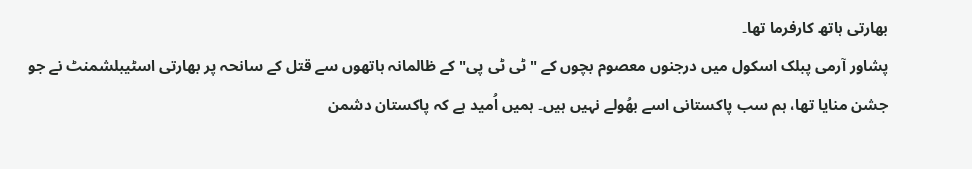بھارتی ہاتھ کارفرما تھا۔
پشاور آرمی پبلک اسکول میں درجنوں معصوم بچوں کے "ٹی ٹی پی" کے ظالمانہ ہاتھوں سے قتل کے سانحہ پر بھارتی اسٹیبلشمنٹ نے جو جشن منایا تھا، ہم سب پاکستانی اسے بھُولے نہیں ہیں۔ ہمیں اُمید ہے کہ پاکستان دشمن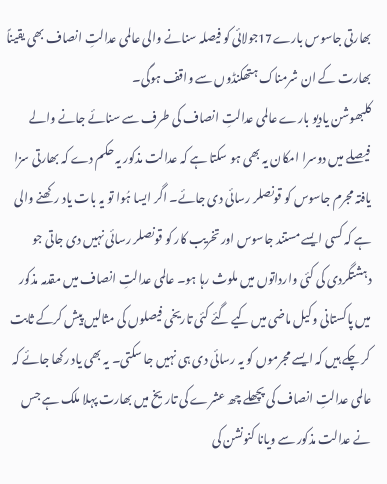بھارتی جاسوس بارے17جولائی کو فیصلہ سنانے والی عالمی عدالتِ انصاف بھی یقیناً بھارت کے ان شرمناک ہتھکنڈوں سے واقف ہوگی۔
کلبھوشن یادیو بارے عالمی عدالتِ انصاف کی طرف سے سنائے جانے والے فیصلے میں دوسرا امکان یہ بھی ہو سکتا ہے کہ عدالت مذکور یہ حکم دے کہ بھارتی سزا یافتہ مجرم جاسوس کو قونصلر رسائی دی جائے۔ اگر ایسا ہُوا تو یہ بات یاد رکھنے والی ہے کہ کسی ایسے مستند جاسوس اور تخریب کار کو قونصلر رسائی نہیں دی جاتی جو دہشتگردی کی کئی وارداتوں میں ملوث رہا ہو۔ عالمی عدالتِ انصاف میں مقدمہ مذکور میں پاکستانی وکیل ماضی میں کیے گئے کئی تاریخی فیصلوں کی مثالیں پیش کرکے ثابت کر چکے ہیں کہ ایسے مجرموں کو یہ رسائی دی ہی نہیں جا سکتی۔ یہ بھی یاد رکھا جائے کہ عالمی عدالتِ انصاف کی پچھلے چھ عشرے کی تاریخ میں بھارت پہلا ملک ہے جس نے عدالت مذکور سے ویانا کنونشن کی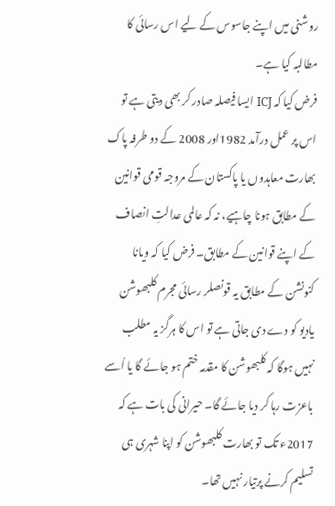روشنی میں اپنے جاسوس کے لیے اس رسائی کا مطالبہ کیا ہے۔
فرض کیا کہ ICJ ایسا فیصلہ صادر کر بھی دیتی ہے تو اس پر عمل درآمد 1982اور 2008 کے دو طرفہ پاک بھارت معاہدوں یا پاکستان کے مروجہ قومی قوانین کے مطابق ہونا چاہیے، نہ کہ عالمی عدالتِ انصاف کے اپنے قوانین کے مطابق۔ فرض کیا کہ ویانا کنونشن کے مطابق یہ قونصلر رسائی مجرم کلبھوشن یادیو کو دے دی جاتی ہے تو اس کا ہرگز یہ مطلب نہیں ہوگا کہ کلبھوشن کا مقدمہ ختم ہو جائے گا یا اُسے باعزت رہا کر دیا جائے گا۔ حیرانی کی بات ہے کہ 2017ء تک تو بھارت کلبھوشن کو اپنا شہری ہی تسلیم کرنے پرتیار نہیں تھا۔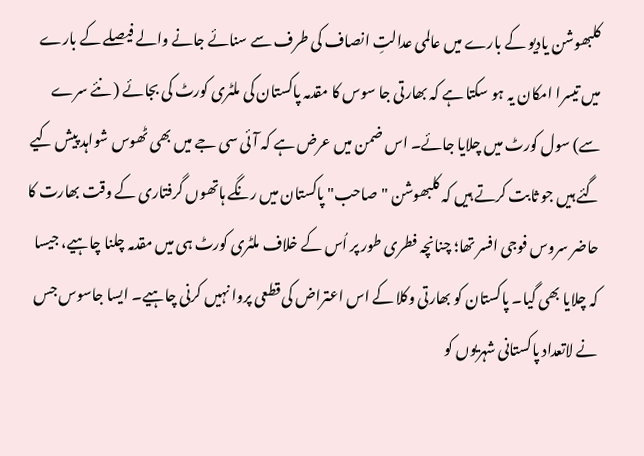کلبھوشن یادیو کے بارے میں عالمی عدالتِ انصاف کی طرف سے سنائے جانے والے فیصلے کے بارے میں تیسرا امکان یہ ہو سکتا ہے کہ بھارتی جا سوس کا مقدمہ پاکستان کی ملٹری کورٹ کی بجائے ( نئے سرے سے) سول کورٹ میں چلایا جائے۔ اس ضمن میں عرض ہے کہ آئی سی جے میں بھی ٹھوس شواہد پیش کیے گئے ہیں جو ثابت کرتے ہیں کہ کلبھوشن "صاحب" پاکستان میں رنگے ہاتھوں گرفتاری کے وقت بھارت کا حاضر سروس فوجی افسر تھا؛ چنانچہ فطری طور پر اُس کے خلاف ملٹری کورٹ ہی میں مقدمہ چلنا چاہیے، جیسا کہ چلایا بھی گیا۔ پاکستان کو بھارتی وکلا کے اس اعتراض کی قطعی پروا نہیں کرنی چاہیے۔ ایسا جاسوس جس نے لاتعداد پاکستانی شہریوں کو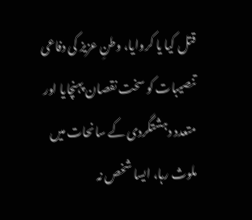قتل کیا یا کروایا، وطنِ عزیز کی دفاعی تنصیبات کو سخت نقصان پہنچایا اور متعدد دہشتگردی کے سانحات میں ملوث رہا، ایسا شخص نہ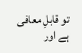تو قابلِ معافی ہے اور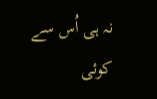نہ ہی اُس سے کوئی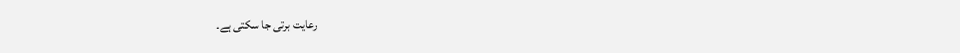رعایت برتی جا سکتی ہے۔